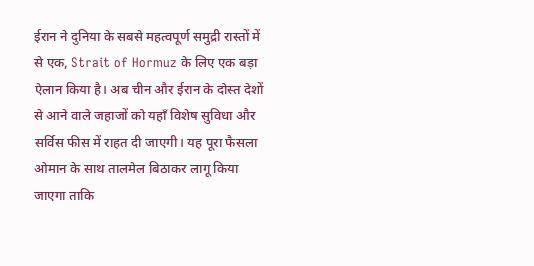ईरान ने दुनिया के सबसे महत्वपूर्ण समुद्री रास्तों में से एक, Strait of Hormuz के लिए एक बड़ा ऐलान किया है। अब चीन और ईरान के दोस्त देशों से आने वाले जहाजों को यहाँ विशेष सुविधा और सर्विस फीस में राहत दी जाएगी। यह पूरा फैसला ओमान के साथ तालमेल बिठाकर लागू किया जाएगा ताकि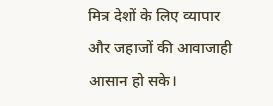मित्र देशों के लिए व्यापार और जहाजों की आवाजाही आसान हो सके।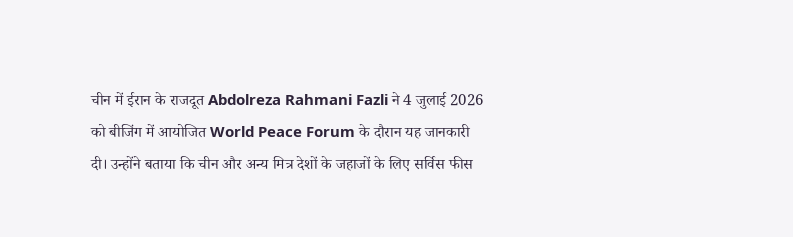चीन में ईरान के राजदूत Abdolreza Rahmani Fazli ने 4 जुलाई 2026 को बीजिंग में आयोजित World Peace Forum के दौरान यह जानकारी दी। उन्होंने बताया कि चीन और अन्य मित्र देशों के जहाजों के लिए सर्विस फीस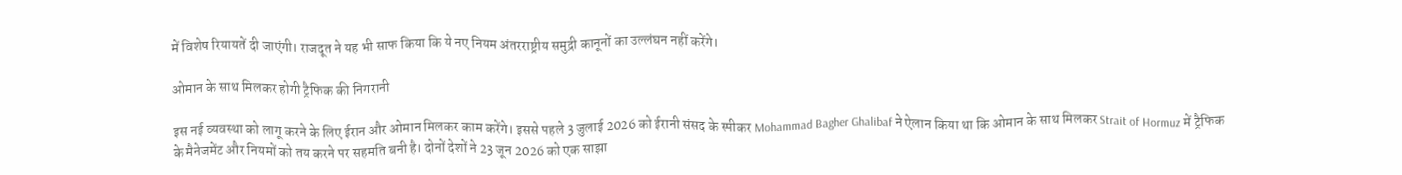में विशेष रियायतें दी जाएंगी। राजदूत ने यह भी साफ किया कि ये नए नियम अंतरराष्ट्रीय समुद्री कानूनों का उल्लंघन नहीं करेंगे।

ओमान के साथ मिलकर होगी ट्रैफिक की निगरानी

इस नई व्यवस्था को लागू करने के लिए ईरान और ओमान मिलकर काम करेंगे। इससे पहले 3 जुलाई 2026 को ईरानी संसद के स्पीकर Mohammad Bagher Ghalibaf ने ऐलान किया था कि ओमान के साथ मिलकर Strait of Hormuz में ट्रैफिक के मैनेजमेंट और नियमों को तय करने पर सहमति बनी है। दोनों देशों ने 23 जून 2026 को एक साझा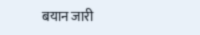बयान जारी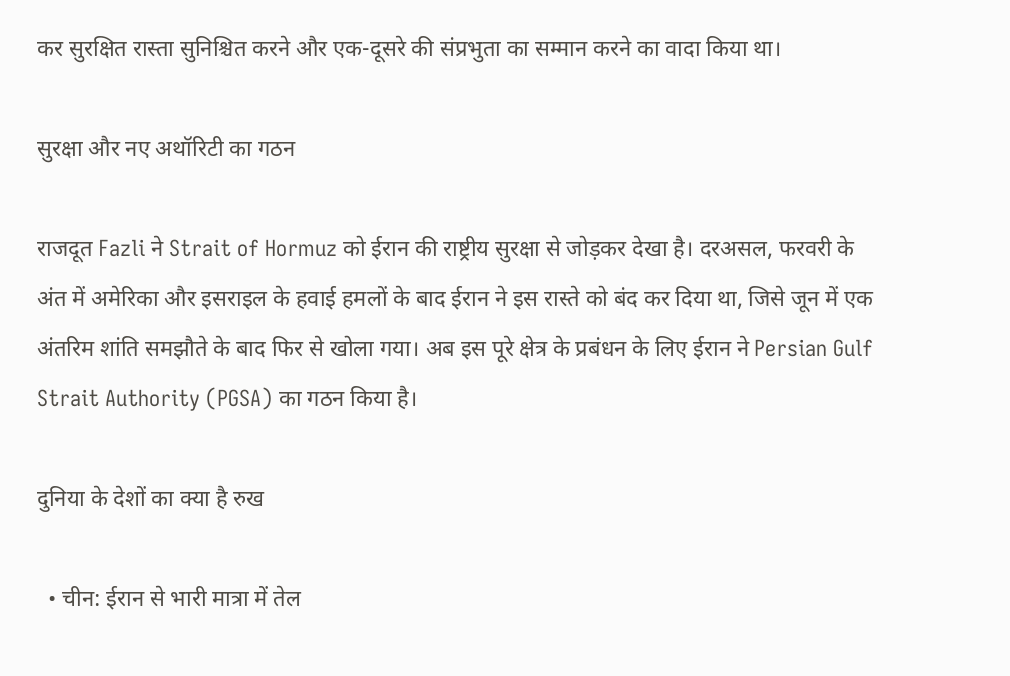कर सुरक्षित रास्ता सुनिश्चित करने और एक-दूसरे की संप्रभुता का सम्मान करने का वादा किया था।

सुरक्षा और नए अथॉरिटी का गठन

राजदूत Fazli ने Strait of Hormuz को ईरान की राष्ट्रीय सुरक्षा से जोड़कर देखा है। दरअसल, फरवरी के अंत में अमेरिका और इसराइल के हवाई हमलों के बाद ईरान ने इस रास्ते को बंद कर दिया था, जिसे जून में एक अंतरिम शांति समझौते के बाद फिर से खोला गया। अब इस पूरे क्षेत्र के प्रबंधन के लिए ईरान ने Persian Gulf Strait Authority (PGSA) का गठन किया है।

दुनिया के देशों का क्या है रुख

  • चीन: ईरान से भारी मात्रा में तेल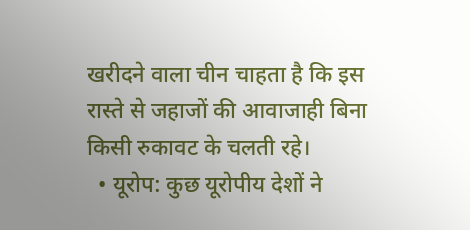खरीदने वाला चीन चाहता है कि इस रास्ते से जहाजों की आवाजाही बिना किसी रुकावट के चलती रहे।
  • यूरोप: कुछ यूरोपीय देशों ने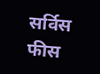सर्विस फीस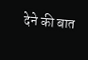देने की बात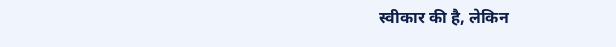स्वीकार की है, लेकिन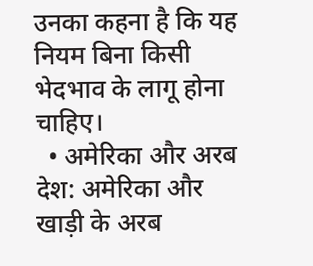उनका कहना है कि यह नियम बिना किसी भेदभाव के लागू होना चाहिए।
  • अमेरिका और अरब देश: अमेरिका और खाड़ी के अरब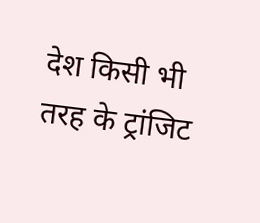देश किसी भी तरह के ट्रांजिट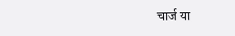चार्ज या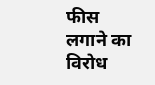फीस लगाने का विरोध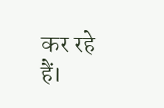कर रहे हैं।